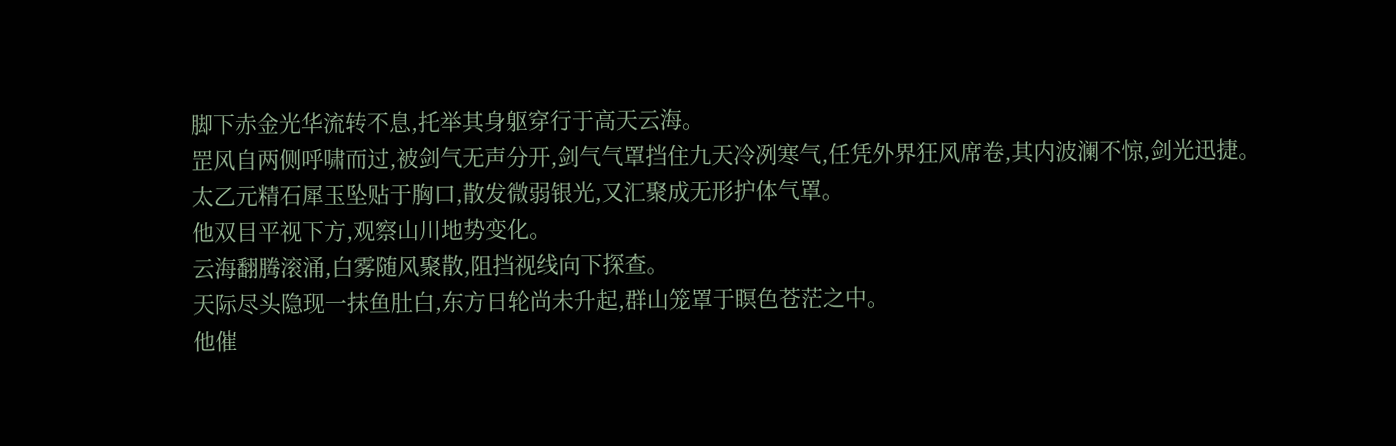脚下赤金光华流转不息,托举其身躯穿行于高天云海。
罡风自两侧呼啸而过,被剑气无声分开,剑气气罩挡住九天冷冽寒气,任凭外界狂风席卷,其内波澜不惊,剑光迅捷。
太乙元精石犀玉坠贴于胸口,散发微弱银光,又汇聚成无形护体气罩。
他双目平视下方,观察山川地势变化。
云海翻腾滚涌,白雾随风聚散,阻挡视线向下探查。
天际尽头隐现一抹鱼肚白,东方日轮尚未升起,群山笼罩于瞑色苍茫之中。
他催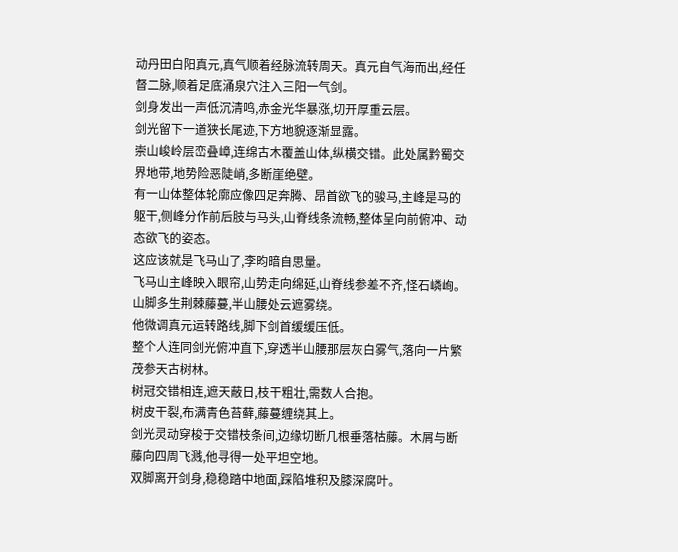动丹田白阳真元,真气顺着经脉流转周天。真元自气海而出,经任督二脉,顺着足底涌泉穴注入三阳一气剑。
剑身发出一声低沉清鸣,赤金光华暴涨,切开厚重云层。
剑光留下一道狭长尾迹,下方地貌逐渐显露。
崇山峻岭层峦叠嶂,连绵古木覆盖山体,纵横交错。此处属黔蜀交界地带,地势险恶陡峭,多断崖绝壁。
有一山体整体轮廓应像四足奔腾、昂首欲飞的骏马,主峰是马的躯干,侧峰分作前后肢与马头,山脊线条流畅,整体呈向前俯冲、动态欲飞的姿态。
这应该就是飞马山了,李昀暗自思量。
飞马山主峰映入眼帘,山势走向绵延,山脊线参差不齐,怪石嶙峋。
山脚多生荆棘藤蔓,半山腰处云遮雾绕。
他微调真元运转路线,脚下剑首缓缓压低。
整个人连同剑光俯冲直下,穿透半山腰那层灰白雾气,落向一片繁茂参天古树林。
树冠交错相连,遮天蔽日,枝干粗壮,需数人合抱。
树皮干裂,布满青色苔藓,藤蔓缠绕其上。
剑光灵动穿梭于交错枝条间,边缘切断几根垂落枯藤。木屑与断藤向四周飞溅,他寻得一处平坦空地。
双脚离开剑身,稳稳踏中地面,踩陷堆积及膝深腐叶。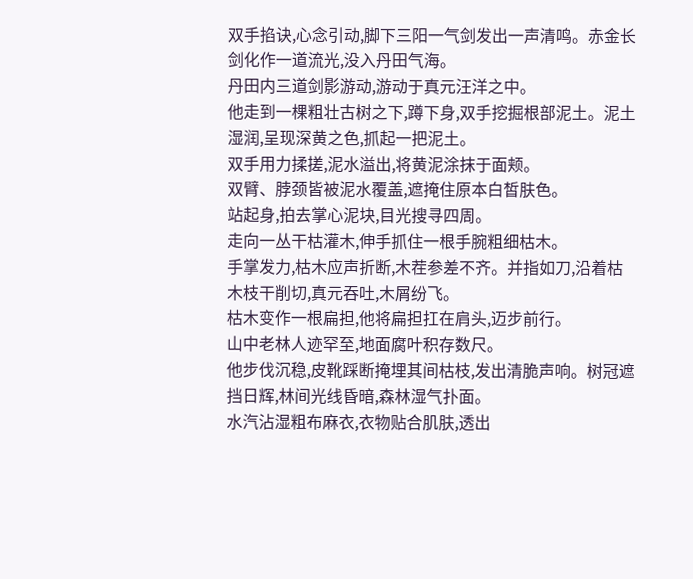双手掐诀,心念引动,脚下三阳一气剑发出一声清鸣。赤金长剑化作一道流光,没入丹田气海。
丹田内三道剑影游动,游动于真元汪洋之中。
他走到一棵粗壮古树之下,蹲下身,双手挖掘根部泥土。泥土湿润,呈现深黄之色,抓起一把泥土。
双手用力揉搓,泥水溢出,将黄泥涂抹于面颊。
双臂、脖颈皆被泥水覆盖,遮掩住原本白皙肤色。
站起身,拍去掌心泥块,目光搜寻四周。
走向一丛干枯灌木,伸手抓住一根手腕粗细枯木。
手掌发力,枯木应声折断,木茬参差不齐。并指如刀,沿着枯木枝干削切,真元吞吐,木屑纷飞。
枯木变作一根扁担,他将扁担扛在肩头,迈步前行。
山中老林人迹罕至,地面腐叶积存数尺。
他步伐沉稳,皮靴踩断掩埋其间枯枝,发出清脆声响。树冠遮挡日辉,林间光线昏暗,森林湿气扑面。
水汽沾湿粗布麻衣,衣物贴合肌肤,透出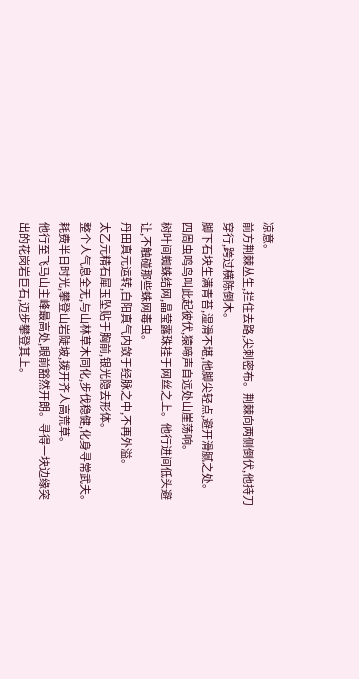凉意。
前方荆棘丛生,拦住去路,尖刺密布。荆棘向两侧倒伏,他持刀穿行,跨过横陈倒木。
脚下石块生满青苔,湿滑不堪,他脚尖轻点,避开滑腻之处。
四周虫鸣鸟叫此起彼伏,猿啼声自远处山崖荡响。
树叶间蜘蛛结网,晶莹露珠挂于网丝之上。他行进间低头避让,不触碰那些蛛网毒虫。
丹田真元运转,白阳真气内敛于经脉之中,不再外溢。
太乙元精石犀玉坠贴于胸前,银光隐去形体。
整个人气息全无,与山林草木同化,步伐稳健,化身寻常武夫。
耗费半日时光,攀登山岩陡坡,拨开齐人高荒草。
他行至飞马山主峰最高处,眼前豁然开朗。寻得一块边缘突出的花岗岩巨石,迈步攀登其上。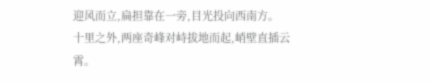迎风而立,扁担靠在一旁,目光投向西南方。
十里之外,两座奇峰对峙拔地而起,峭壁直插云霄。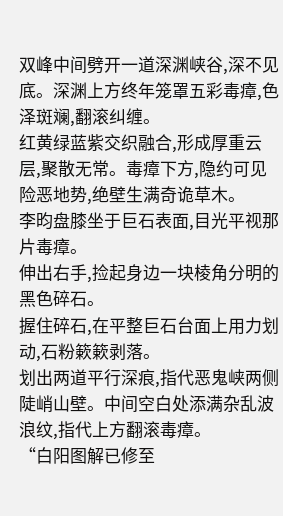双峰中间劈开一道深渊峡谷,深不见底。深渊上方终年笼罩五彩毒瘴,色泽斑斓,翻滚纠缠。
红黄绿蓝紫交织融合,形成厚重云层,聚散无常。毒瘴下方,隐约可见险恶地势,绝壁生满奇诡草木。
李昀盘膝坐于巨石表面,目光平视那片毒瘴。
伸出右手,捡起身边一块棱角分明的黑色碎石。
握住碎石,在平整巨石台面上用力划动,石粉簌簌剥落。
划出两道平行深痕,指代恶鬼峡两侧陡峭山壁。中间空白处添满杂乱波浪纹,指代上方翻滚毒瘴。
“白阳图解已修至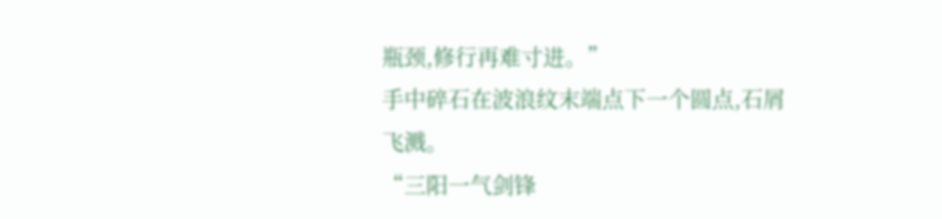瓶颈,修行再难寸进。”
手中碎石在波浪纹末端点下一个圆点,石屑飞溅。
“三阳一气剑锋